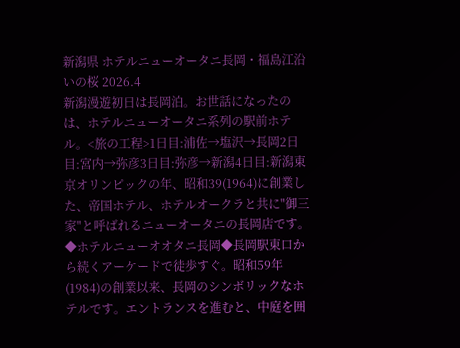新潟県 ホテルニューオータニ長岡・福島江沿いの桜 2026.4
新潟漫遊初日は長岡泊。お世話になったのは、ホテルニューオータニ系列の駅前ホテル。<旅の工程>1日目:浦佐→塩沢→長岡2日目:宮内→弥彦3日目:弥彦→新潟4日目:新潟東京オリンピックの年、昭和39(1964)に創業した、帝国ホテル、ホテルオークラと共に"御三家"と呼ばれるニューオータニの長岡店です。◆ホテルニューオオタニ長岡◆長岡駅東口から続くアーケードで徒歩すぐ。昭和59年(1984)の創業以来、長岡のシンボリックなホテルです。エントランスを進むと、中庭を囲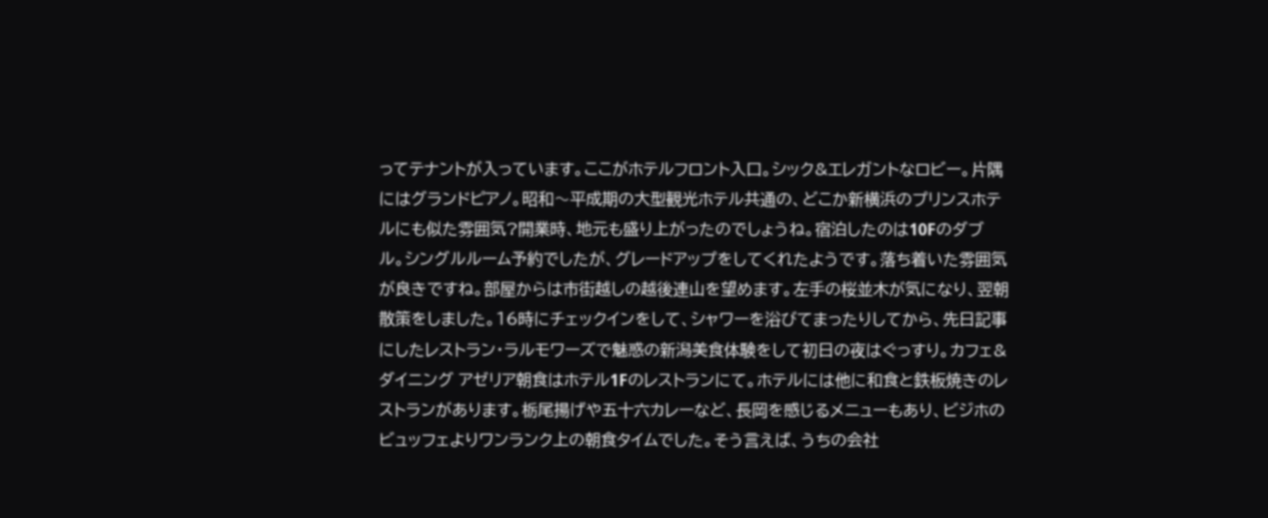ってテナントが入っています。ここがホテルフロント入口。シック&エレガントなロビー。片隅にはグランドピアノ。昭和〜平成期の大型観光ホテル共通の、どこか新横浜のプリンスホテルにも似た雰囲気?開業時、地元も盛り上がったのでしょうね。宿泊したのは10Fのダブル。シングルルーム予約でしたが、グレードアップをしてくれたようです。落ち着いた雰囲気が良きですね。部屋からは市街越しの越後連山を望めます。左手の桜並木が気になり、翌朝散策をしました。16時にチェックインをして、シャワーを浴びてまったりしてから、先日記事にしたレストラン・ラルモワーズで魅惑の新潟美食体験をして初日の夜はぐっすり。カフェ&ダイニング アゼリア朝食はホテル1Fのレストランにて。ホテルには他に和食と鉄板焼きのレストランがあります。栃尾揚げや五十六カレーなど、長岡を感じるメニューもあり、ビジホのビュッフェよりワンランク上の朝食タイムでした。そう言えば、うちの会社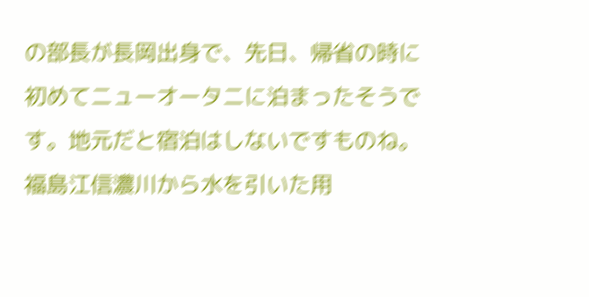の部長が長岡出身で、先日、帰省の時に初めてニューオータニに泊まったそうです。地元だと宿泊はしないですものね。福島江信濃川から水を引いた用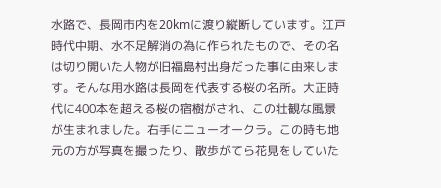水路で、長岡市内を20kmに渡り縦断しています。江戸時代中期、水不足解消の為に作られたもので、その名は切り開いた人物が旧福島村出身だった事に由来します。そんな用水路は長岡を代表する桜の名所。大正時代に400本を超える桜の宿樹がされ、この壮観な風景が生まれました。右手にニューオークラ。この時も地元の方が写真を撮ったり、散歩がてら花見をしていた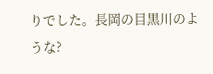りでした。長岡の目黒川のような?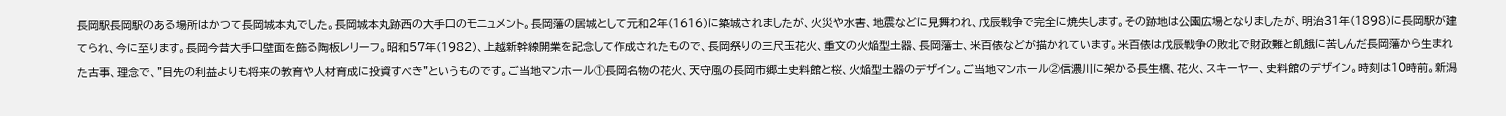長岡駅長岡駅のある場所はかつて長岡城本丸でした。長岡城本丸跡西の大手口のモニュメント。長岡藩の居城として元和2年(1616)に築城されましたが、火災や水害、地震などに見舞われ、戊辰戦争で完全に焼失します。その跡地は公園広場となりましたが、明治31年(1898)に長岡駅が建てられ、今に至ります。長岡今昔大手口壁面を飾る陶板レリーフ。昭和57年(1982)、上越新幹線開業を記念して作成されたもので、長岡祭りの三尺玉花火、重文の火焔型土器、長岡藩士、米百俵などが描かれています。米百俵は戊辰戦争の敗北で財政難と飢餓に苦しんだ長岡藩から生まれた古事、理念で、"目先の利益よりも将来の教育や人材育成に投資すべき"というものです。ご当地マンホール①長岡名物の花火、天守風の長岡市郷土史料館と桜、火焔型土器のデザイン。ご当地マンホール②信濃川に架かる長生橋、花火、スキーヤー、史料館のデザイン。時刻は10時前。新潟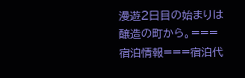漫遊2日目の始まりは醸造の町から。===宿泊情報===宿泊代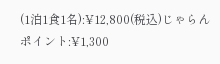(1泊1食1名):¥12,800(税込)じゃらんポイント:¥1,300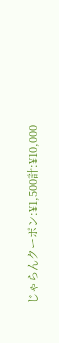じゃらんクーポン:¥1,500計:¥10,000